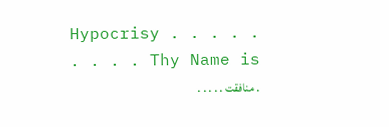. . . . . Hypocrisy Thy Name is . . . . . منافقت . . . . .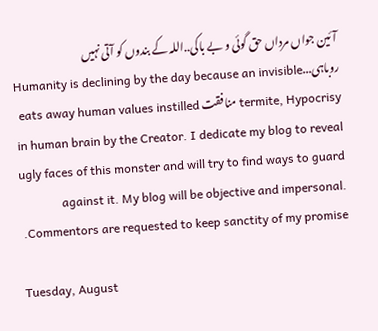آئین جواں مرداں حق گوئی و بے باکی..اللہ کے بندوں کو آتی نہیں روباہی...Humanity is declining by the day because an invisible termite, Hypocrisy منافقت eats away human values instilled in human brain by the Creator. I dedicate my blog to reveal ugly faces of this monster and will try to find ways to guard against it. My blog will be objective and impersonal. Commentors are requested to keep sanctity of my promise.

Tuesday, August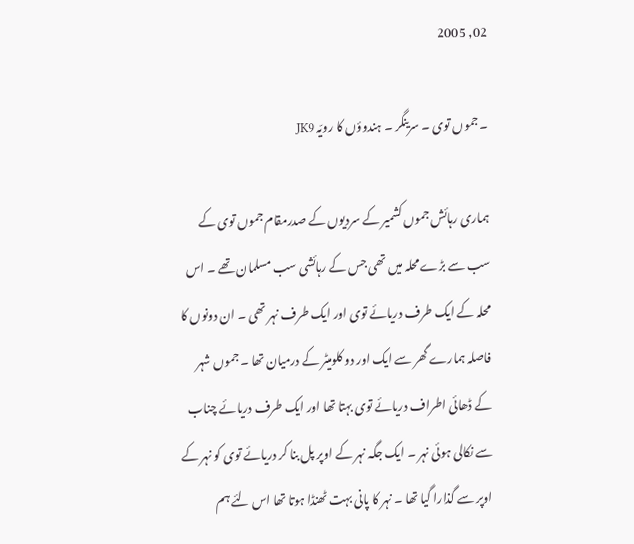02, 2005

۔ جموں توی ۔ سرینگر ۔ ہندوؤں کا رویّہ JK9

ہماری رہائش جموں کشمیر کے سردیوں کے صدرمقام جموں توی کے سب سے بڑے محلہ میں تھی جس کے رہائشی سب مسلمان تھے ۔ اس محلہ کے ایک طرف دریائے توی اور ایک طرف نہر تھی ۔ ان دونوں کا فاصلہ ہمارے گھر سے ایک اور دو کلومیٹر کے درمیان تھا ۔ جموں شہر کے ڈھائی اطراف دریائے توی بہتا تھا اور ایک طرف دریائے چناب سے نکالی ہوئی نہر ۔ ایک جگہ نہر کے اوپر پل بنا کر دریائے توی کو نہر کے اوپر سے گذارا گیا تھا ۔ نہر کا پانی بہت ٹھنڈا ہوتا تھا اس لئے ہم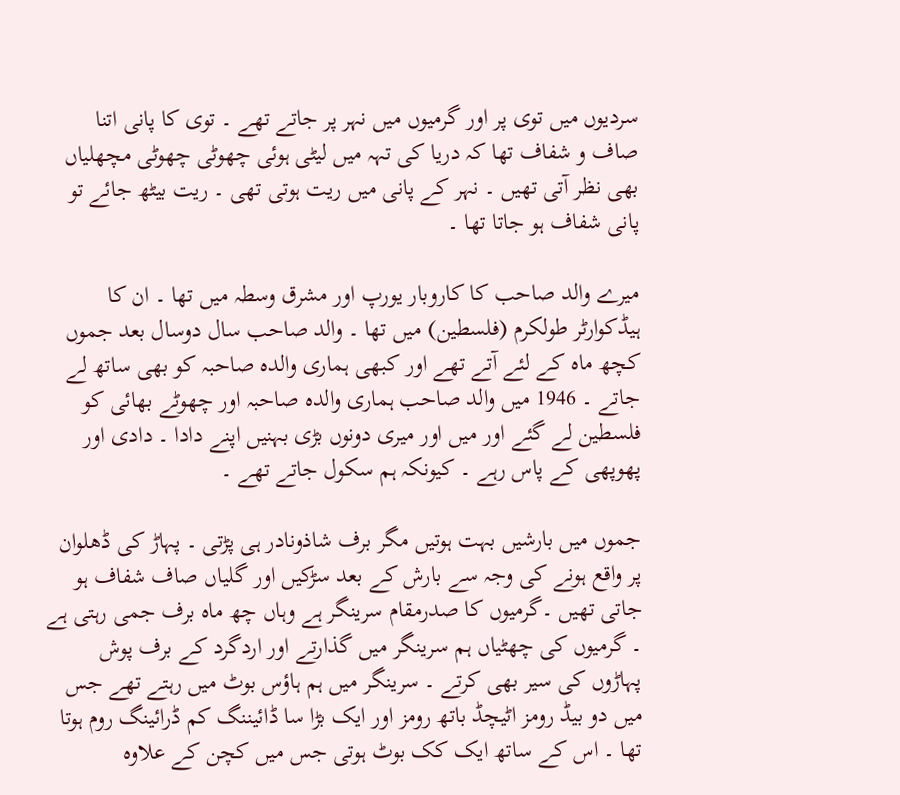سردیوں میں توی پر اور گرمیوں میں نہر پر جاتے تھے ۔ توی کا پانی اتنا صاف و شفاف تھا کہ دریا کی تہہ میں لیٹی ہوئی چھوٹی چھوٹی مچھلیاں بھی نظر آتی تھیں ۔ نہر کے پانی میں ریت ہوتی تھی ۔ ریت بیٹھ جائے تو پانی شفاف ہو جاتا تھا ۔

میرے والد صاحب کا کاروبار یورپ اور مشرق وسطہ میں تھا ۔ ان کا ہیڈکوارٹر طولکرم (فلسطین) میں تھا ۔ والد صاحب سال دوسال بعد جموں کچھ ماہ کے لئے آتے تھے اور کبھی ہماری والدہ صاحبہ کو بھی ساتھ لے جاتے ۔ 1946 میں والد صاحب ہماری والدہ صاحبہ اور چھوٹے بھائی کو فلسطین لے گئے اور میں اور میری دونوں بڑی بہنیں اپنے دادا ۔ دادی اور پھوپھی کے پاس رہے ۔ کیونکہ ہم سکول جاتے تھے ۔

جموں میں بارشیں بہت ہوتیں مگر برف شاذونادر ہی پڑتی ۔ پہاڑ کی ڈھلوان پر واقع ہونے کی وجہ سے بارش کے بعد سڑکیں اور گلیاں صاف شفاف ہو جاتی تھیں ۔گرمیوں کا صدرمقام سرینگر ہے وہاں چھ ماہ برف جمی رہتی ہے ۔ گرمیوں کی چھٹیاں ہم سرینگر میں گذارتے اور اردگرد کے برف پوش پہاڑوں کی سیر بھی کرتے ۔ سرینگر میں ہم ہاؤس بوٹ میں رہتے تھے جس میں دو بیڈ رومز اٹیچڈ باتھ رومز اور ایک بڑا سا ڈائیننگ کم ڈرائینگ روم ہوتا تھا ۔ اس کے ساتھ ایک کک بوٹ ہوتی جس میں کچن کے علاوہ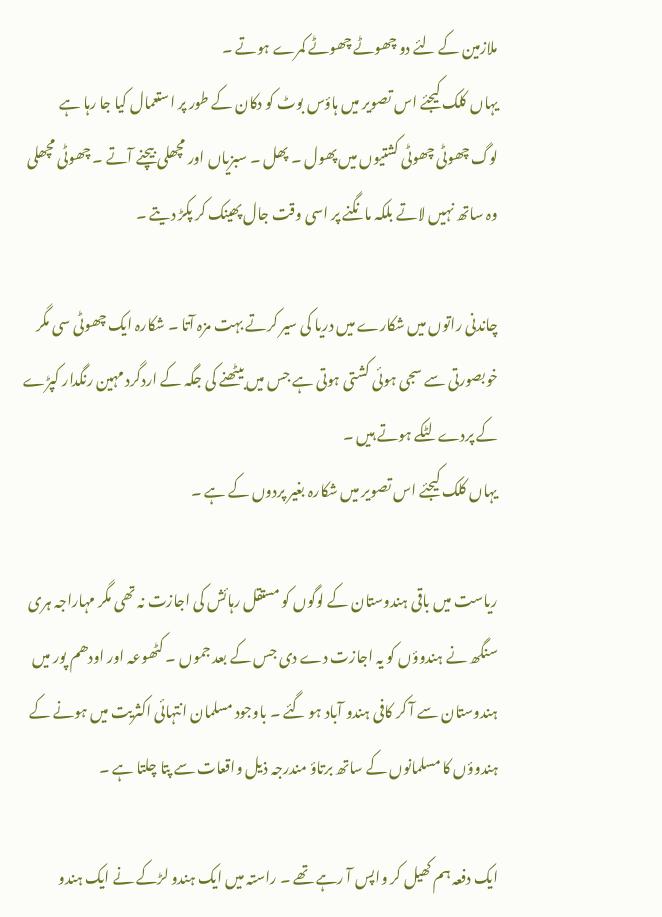ملازمین کے لئے دو چھوٹے چھوٹے کمرے ہوتے ۔
یہاں کلک کیجئے اس تصویر میں ہاؤس بوٹ کو دکان کے طور پر استعمال کیا جا رہا ہے
لوگ چھوٹی چھوٹی کشتیوں میں پھول ۔ پھل ۔ سبزیاں اور مچھلی بیچنے آتے ۔ چھوٹی مچھلی وہ ساتھ نہیں لاتے بلکہ مانگنے پر اسی وقت جال پھینک کر پکڑ دیتے ۔

چاندنی راتوں میں شکارے میں دریا کی سیر کرتے بہت مزہ آتا ۔ شکارہ ایک چھوٹی سی مگر خوبصورتی سے سجی ہوئی کشتی ہوتی ہے جس میں بیٹھنے کی جگہ کے اردگرد مہین رنگدار کپڑے کے پردے لٹکے ہوتے ہیں ۔
یہاں کلک کیجئے اس تصویر میں شکارہ بغیر پردوں کے ہے ۔

ریاست میں باقی ہندوستان کے لوگوں کو مستقل رہائش کی اجازت نہ تھی مگر مہاراجہ ہری سنگھ نے ہندوؤں کو یہ اجازت دے دی جس کے بعد جموں ۔ کٹھوعہ اور اودھم پور میں ہندوستان سے آ کر کافی ہندو آباد ہو گئے ۔ باوجود مسلمان انتہائی اکثریت میں ہونے کے ہندوؤں کا مسلمانوں کے ساتھ برتاؤ مندرجہ ذیل واقعات سے پتا چلتا ہے ۔

ایک دفعہ ہم کھیل کر واپس آ رہے تھے ۔ راستہ میں ایک ہندو لڑکے نے ایک ہندو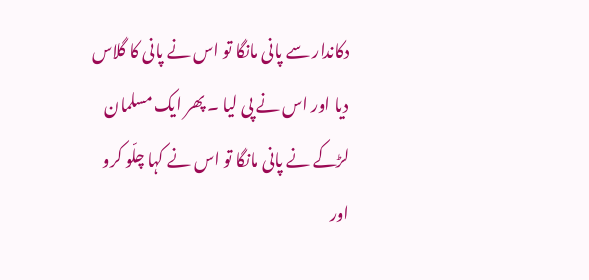دکاندار سے پانی مانگا تو اس نے پانی کا گلاس دیا اور اس نے پی لیا ۔ پھر ایک مسلمان لڑکے نے پانی مانگا تو اس نے کہا چلّو کرو اور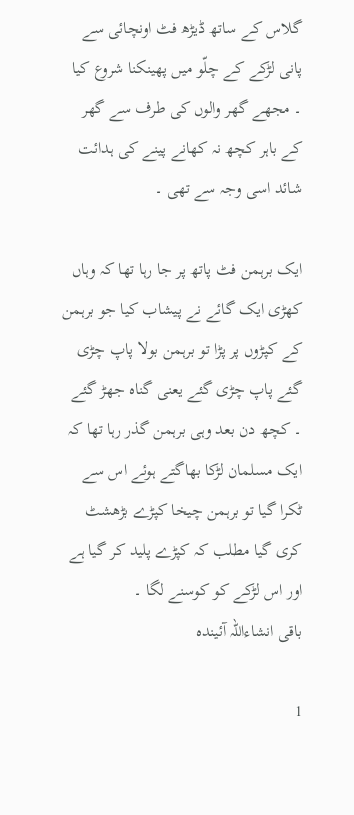گلاس کے ساتھ ڈیڑھ فٹ اونچائی سے پانی لڑکے کے چلّو میں پھینکنا شروع کیا ۔ مجھے گھر والوں کی طرف سے گھر کے باہر کچھ نہ کھانے پینے کی ہدائت شائد اسی وجہ سے تھی ۔

ایک برہمن فٹ پاتھ پر جا رہا تھا کہ وہاں کھڑی ایک گائے نے پیشاب کیا جو برہمن کے کپڑوں پر پڑا تو برہمن بولا پاپ چڑی گئے پاپ چڑی گئے یعنی گناہ جھڑ گئے ۔ کچھ دن بعد وہی برہمن گذر رہا تھا کہ ایک مسلمان لڑکا بھاگتے ہوئے اس سے ٹکرا گیا تو برہمن چیخا کپڑے بڑھشٹ کری گیا مطلب کہ کپڑے پلید کر گیا ہے اور اس لڑکے کو کوسنے لگا ۔
باقی انشاءاللہ آئیندہ

1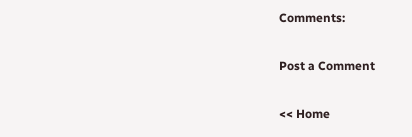Comments:

Post a Comment

<< Home